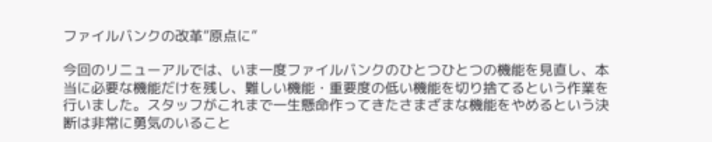ファイルバンクの改革”原点に”

今回のリニューアルでは、いま一度ファイルバンクのひとつひとつの機能を見直し、本当に必要な機能だけを残し、難しい機能・重要度の低い機能を切り捨てるという作業を行いました。スタッフがこれまで一生懸命作ってきたさまざまな機能をやめるという決断は非常に勇気のいること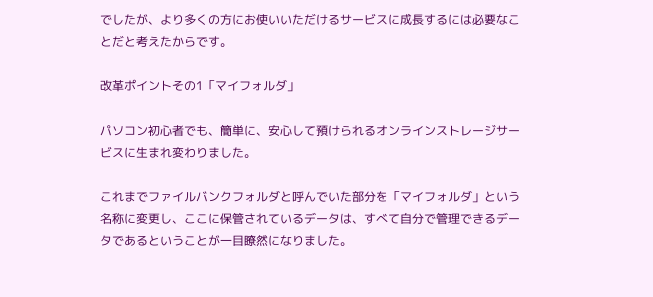でしたが、より多くの方にお使いいただけるサービスに成長するには必要なことだと考えたからです。

改革ポイントその1「マイフォルダ」

パソコン初心者でも、簡単に、安心して預けられるオンラインストレージサービスに生まれ変わりました。

これまでファイルバンクフォルダと呼んでいた部分を「マイフォルダ」という名称に変更し、ここに保管されているデータは、すべて自分で管理できるデータであるということが一目瞭然になりました。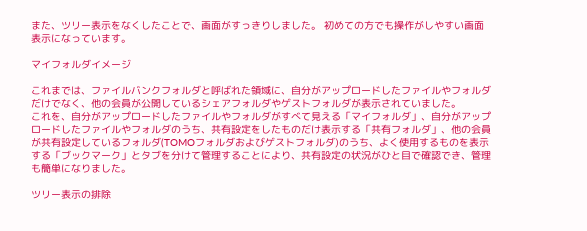また、ツリー表示をなくしたことで、画面がすっきりしました。 初めての方でも操作がしやすい画面表示になっています。

マイフォルダイメージ

これまでは、ファイルバンクフォルダと呼ばれた領域に、自分がアップロードしたファイルやフォルダだけでなく、他の会員が公開しているシェアフォルダやゲストフォルダが表示されていました。
これを、自分がアップロードしたファイルやフォルダがすべて見える「マイフォルダ」、自分がアップロードしたファイルやフォルダのうち、共有設定をしたものだけ表示する「共有フォルダ」、他の会員が共有設定しているフォルダ(TOMOフォルダおよびゲストフォルダ)のうち、よく使用するものを表示する「ブックマーク」とタブを分けて管理することにより、共有設定の状況がひと目で確認でき、管理も簡単になりました。

ツリー表示の排除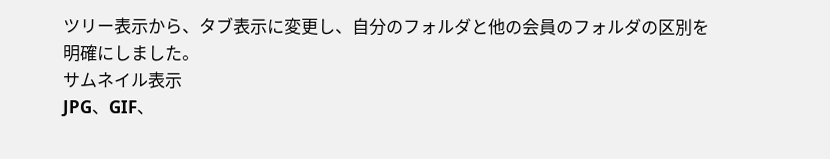ツリー表示から、タブ表示に変更し、自分のフォルダと他の会員のフォルダの区別を明確にしました。
サムネイル表示
JPG、GIF、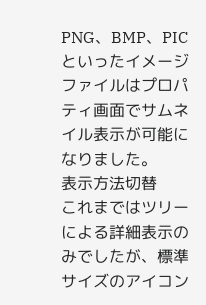PNG、BMP、PICといったイメージファイルはプロパティ画面でサムネイル表示が可能になりました。
表示方法切替
これまではツリーによる詳細表示のみでしたが、標準サイズのアイコン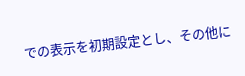での表示を初期設定とし、その他に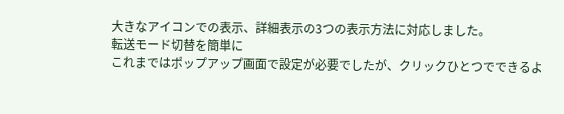大きなアイコンでの表示、詳細表示の3つの表示方法に対応しました。
転送モード切替を簡単に
これまではポップアップ画面で設定が必要でしたが、クリックひとつでできるよ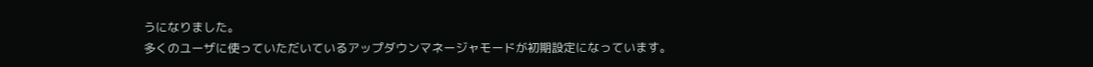うになりました。
多くのユーザに使っていただいているアップダウンマネージャモードが初期設定になっています。